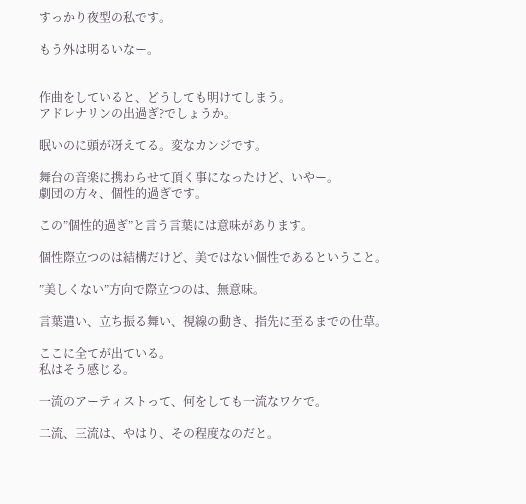すっかり夜型の私です。

もう外は明るいなー。


作曲をしていると、どうしても明けてしまう。
アドレナリンの出過ぎ?でしょうか。

眠いのに頭が冴えてる。変なカンジです。

舞台の音楽に携わらせて頂く事になったけど、いやー。
劇団の方々、個性的過ぎです。

この”個性的過ぎ”と言う言葉には意味があります。

個性際立つのは結構だけど、美ではない個性であるということ。

”美しくない”方向で際立つのは、無意味。

言葉遣い、立ち振る舞い、視線の動き、指先に至るまでの仕草。

ここに全てが出ている。
私はそう感じる。

一流のアーティストって、何をしても一流なワケで。

二流、三流は、やはり、その程度なのだと。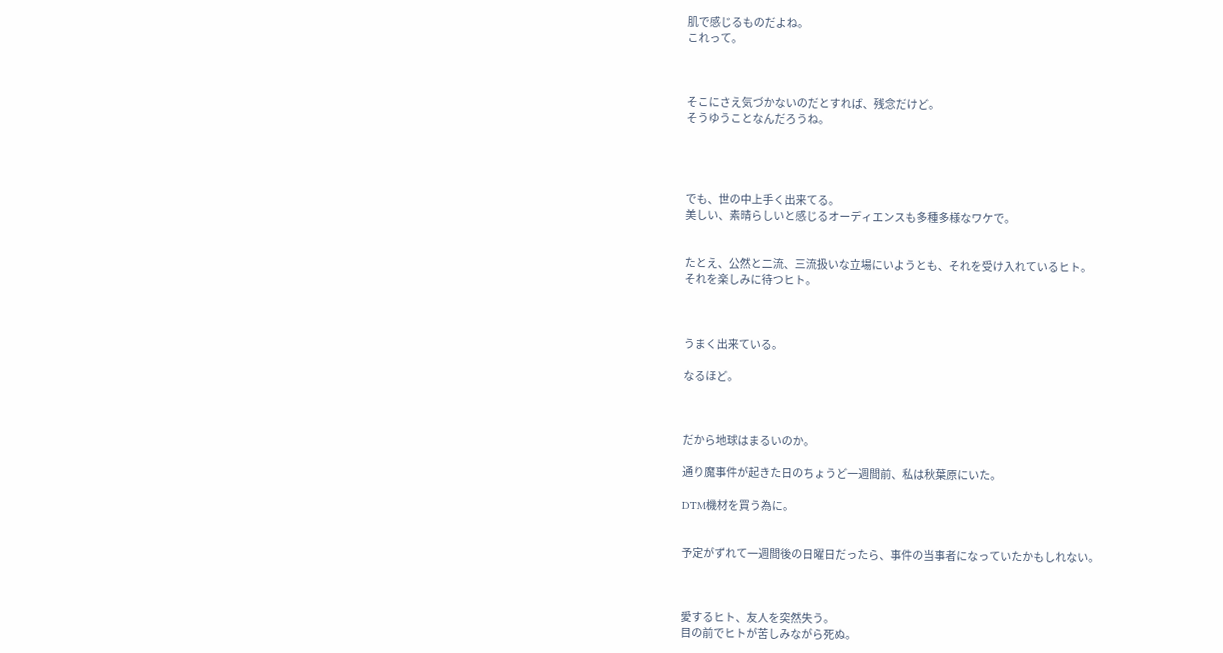肌で感じるものだよね。
これって。



そこにさえ気づかないのだとすれば、残念だけど。
そうゆうことなんだろうね。




でも、世の中上手く出来てる。
美しい、素晴らしいと感じるオーディエンスも多種多様なワケで。


たとえ、公然と二流、三流扱いな立場にいようとも、それを受け入れているヒト。
それを楽しみに待つヒト。



うまく出来ている。

なるほど。



だから地球はまるいのか。

通り魔事件が起きた日のちょうど一週間前、私は秋葉原にいた。

DTM機材を買う為に。


予定がずれて一週間後の日曜日だったら、事件の当事者になっていたかもしれない。



愛するヒト、友人を突然失う。
目の前でヒトが苦しみながら死ぬ。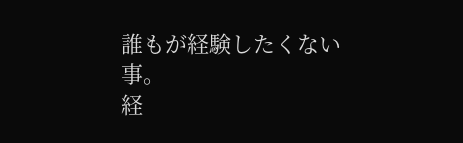誰もが経験したくない事。
経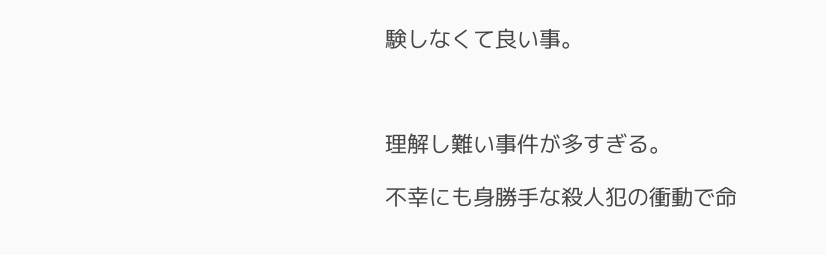験しなくて良い事。



理解し難い事件が多すぎる。

不幸にも身勝手な殺人犯の衝動で命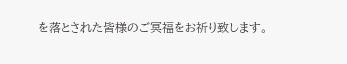を落とされた皆様のご冥福をお祈り致します。